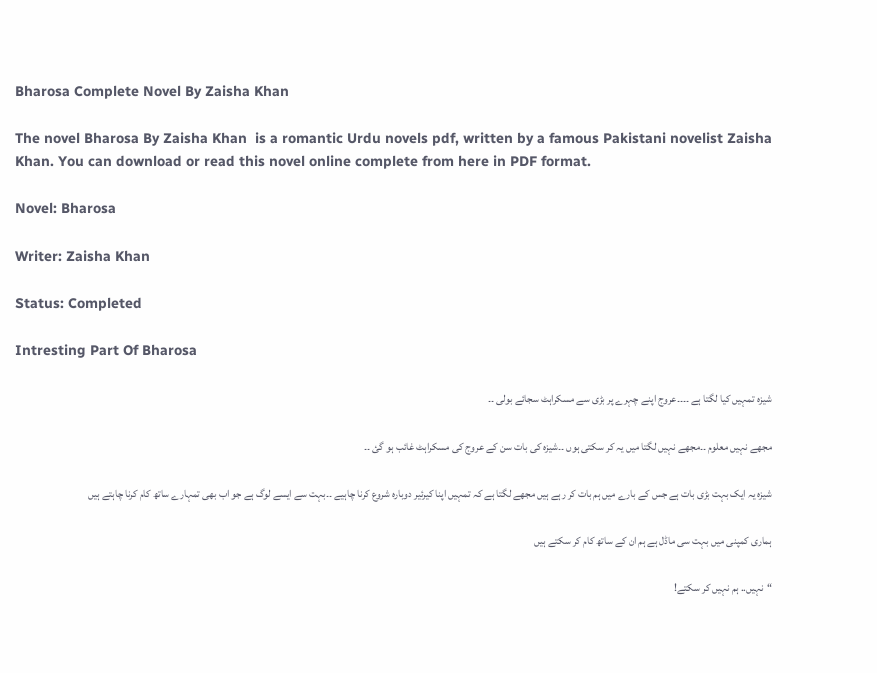Bharosa Complete Novel By Zaisha Khan

The novel Bharosa By Zaisha Khan  is a romantic Urdu novels pdf, written by a famous Pakistani novelist Zaisha Khan. You can download or read this novel online complete from here in PDF format.

Novel: Bharosa

Writer: Zaisha Khan

Status: Completed

Intresting Part Of Bharosa

شیزہ تمہیں کیا لگتا ہے ۔۔۔۔عروج اپنے چہرے پر بڑی سے مسکراہٹ سجائے بولی ۔۔

مجھے نہیں معلوم ۔۔مجھے نہیں لگتا میں یہ کر سکتی ہوں ۔۔شیزہ کی بات سن کے عروج کی مسکراہٹ غائب ہو گئ ۔۔

شیزہ یہ ایک بہت بڑی بات ہے جس کے بارے میں ہم بات کر رہے ہیں مجھے لگتا ہے کہ تمہیں اپنا کیرئیر دوبارہ شروع کرنا چاہیے ۔۔بہت سے ایسے لوگ ہے جو اب بھی تمہارے ساتھ کام کرنا چاہتے ہیں

ہماری کمپنی میں بہت سی ماڈل ہے ہم ان کے ساتھ کام کر سکتے ہیں

“نہیں.. ہم نہیں کر سکتے!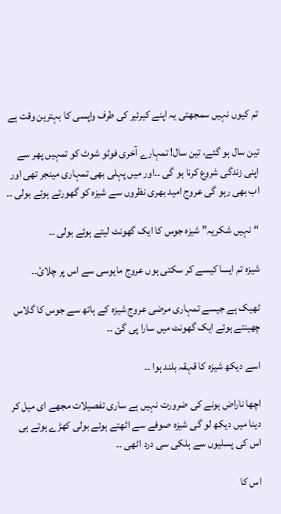تم کیوں نہیں سمجھتی یہ اپنے کیرئیر کی طرف واپسی کا بہترین وقت ہے

تین سال ہو گئے، تین سال! تمہارے آخری فوٹو شوٹ کو تمہیں پھر سے اپنی زندگی شروع کرنا ہو گی ۔۔اور میں پہلی بھی تمہاری مینجر تھی اور اب بھی رہو گی عروج امید بھری نظروں سے شیزہ کو گھورتے ہوئے بولی ۔۔

“نہیں شکریہ” شیزہ جوس کا ایک گھونٹ لیتے ہوئے بولی ۔۔

شیزہ تم ایسا کیسے کر سکتی ہوں عروج مایوسی سے اس پر چلائ۔۔

ٹھیک ہے جیسے تمہاری مرضی عروج شیزہ کے ہاتھ سے جوس کا گلاس چھینتے ہوئے ایک گھونٹ میں سارا پی گئ ۔۔

اسے دیکھ شیزہ کا قہقہ بلند ہوا ۔۔

اچھا ناراض ہونے کی ضرورت نہیں ہے ساری تفصیلات مجھے ای میل کر دینا میں دیکھ لو گی شیزہ صوفے سے اٹھتے ہوئے بولی کھڑے ہوتے ہی اس کی پسلیوں سے ہلکی سی درد اٹھی ۔۔

اس کا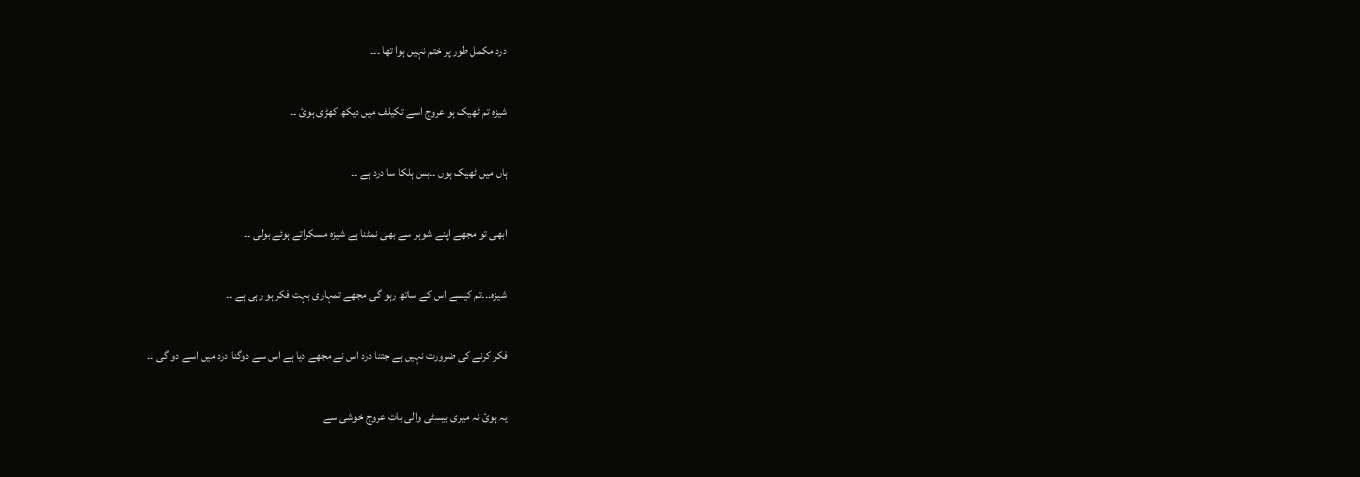درد مکمل طور پر ختم نہیں ہوا تھا ۔۔۔

شیزہ تم ٹھیک ہو عروج اسے تکیلف میں دیکھ کھڑی ہوئ ۔۔

ہاں میں ٹھیک ہوں ۔۔بس ہلکا سا درد ہے ۔۔

ابھی تو مجھے اپنے شوہر سے بھی نمٹنا ہے شیزہ مسکراتے ہوئے بولی ۔۔

شیزہ۔۔۔تم کیسے اس کے ساتھ رہو گی مجھے تمہاری بہت فکر ہو رہی ہے ۔۔

فکر کرنے کی ضرورت نہیں ہے جتنا درد اس نے مجھے دیا ہے اس سے دوگنا درد میں اسے دو گی ۔۔

یہ ہوئ نہ میری بیسٹی والی بات عروج خوشی سے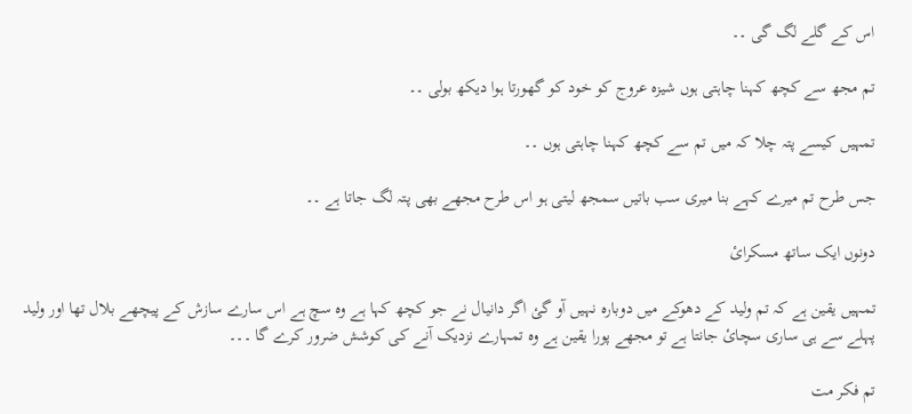اس کے گلے لگ گی ۔۔

تم مجھ سے کچھ کہنا چاہتی ہوں شیزہ عروج کو خود کو گھورتا ہوا دیکھ بولی ۔۔

تمہیں کیسے پتہ چلا کہ میں تم سے کچھ کہنا چاہتی ہوں ۔۔

جس طرح تم میرے کہے بنا میری سب باتیں سمجھ لیتی ہو اس طرح مجھے بھی پتہ لگ جاتا ہے ۔۔

دونوں ایک ساتھ مسکرائ

تمہیں یقین ہے کہ تم ولید کے دھوکے میں دوبارہ نہیں آو گئ اگر دانیال نے جو کچھ کہا ہے وہ سچ ہے اس سارے سازش کے پیچھے بلال تھا اور ولید پہلے سے ہی ساری سچائ جانتا ہے تو مجھے پورا یقین ہے وہ تمہارے نزدیک آنے کی کوشش ضرور کرے گا ۔۔۔

تم فکر مت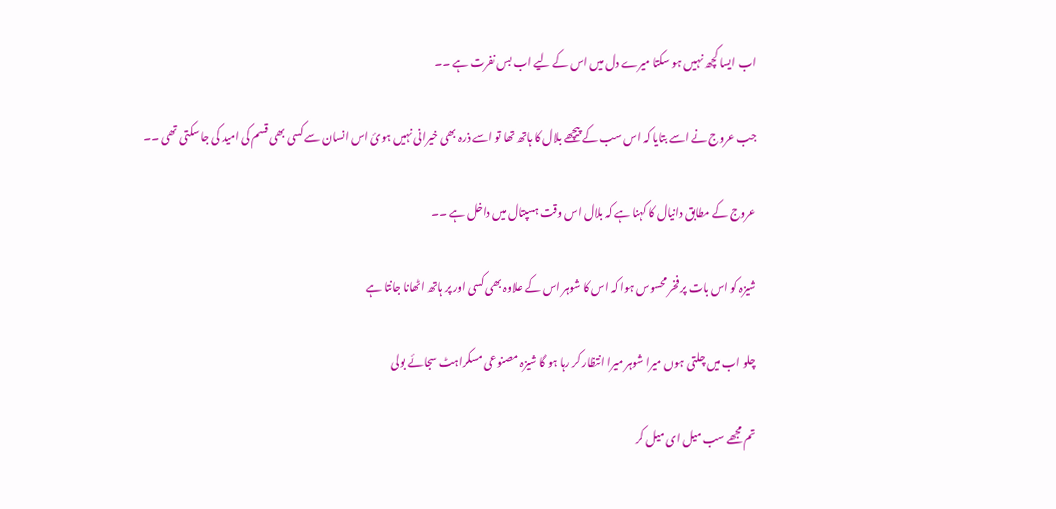اب ایسا کچھ نہیں ہو سکتا میرے دل میں اس کے لیے اب بس نفرت ہے ۔۔

جب عروج نے اسے بتایا کہ اس سب کے پیچھے بلال کا ہاتھ تھا تو اسے ذرہ بھی خیرانی نہیں ہوئ اس انسان سے کسی بھی قسم کی امید کی جا سکتی تھی ۔۔

عروج کے مطابق دانیال کا کہنا ہے کہ بلال اس وقت ہسپتال میں داخل ہے ۔۔

شیزہ کو اس بات پر فخر محسوس ہوا کہ اس کا شوہر اس کے علاوہ بھی کسی اور پر ہاتھ اٹھانا جانتا ہے

چلو اب میں چلتی ہوں میرا شوہر میرا انتظار کر رہا ہو گا شیزہ مصنوعی مسکراہٹ سجائے بولی

تم مجھے سب میل ای میل کر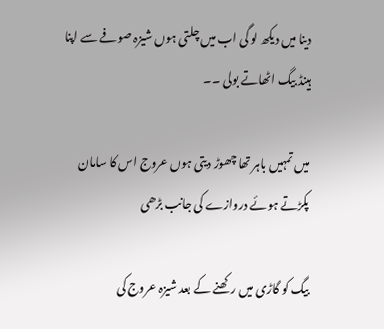دینا میں دیکھ لو گی اب میں چلتی ہوں شیزہ صوفے سے اپنا ہینڈ بیگ اٹھاتے بولی ۔۔

میں تمہیں باہر تھا چھوڑ دیتی ہوں عروج اس کا سامان پکڑتے ہوئے دروازے کی جانب بڑھی

بیگ کو گاڑی میں رکھنے کے بعد شیزہ عروج کی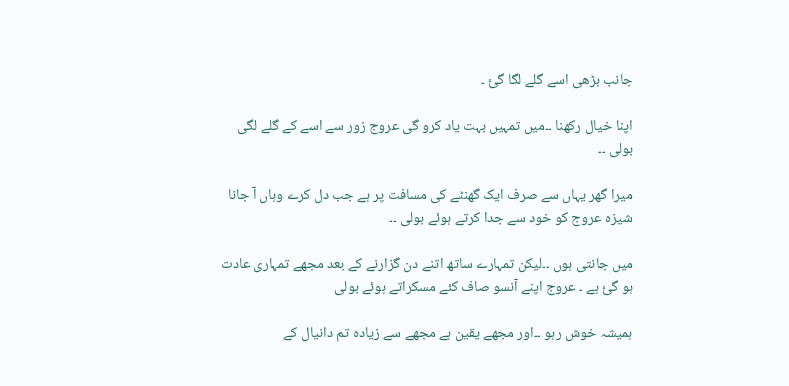جانب بڑھی اسے گلے لگا گئ ۔

اپنا خیال رکھنا ۔۔میں تمہیں بہت یاد کرو گی عروج زور سے اسے کے گلے لگی بولی ۔۔

میرا گھر یہاں سے صرف ایک گھنٹے کی مسافت پر ہے جب دل کرے وہاں آ جانا شیزہ عروج کو خود سے جدا کرتے ہوئے بولی ۔۔

میں جانتی ہوں ۔۔لیکن تمہارے ساتھ اتنے دن گزارنے کے بعد مجھے تمہاری عادت ہو گئ ہے ۔ عروج اپنے آنسو صاف کئے مسکراتے ہوئے بولی

ہمیشہ خوش رہو ۔۔اور مجھے یقین ہے مجھے سے زیادہ تم دانیال کے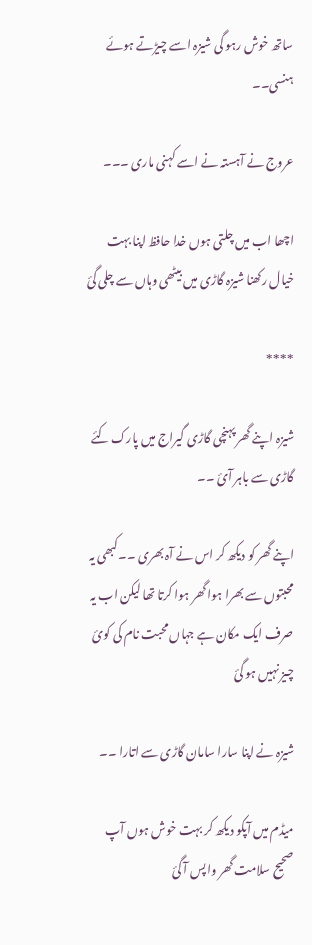ساتھ خوش رہو گی شیزہ اسے چیڑتے ہوئے ہنسی۔۔

عروج نے آہستہ نے اسے کہنی ماری ۔۔۔

اچھا اب میں چلتی ہوں خدا حافظ اپنا بہت خیال رکھنا شیزہ گاڑی میں بیٹھی وہاں سے چلی گئ

****

شیزہ اپنے گھر پہنچی گاڑی گیراج میں پارک کئے گاڑی سے باہر آئ ۔۔

اپنے گھر کو دیکھ کر اس نے آہ بھری ۔۔کبھی یہ محبتوں سے بھرا ہوا گھر ہوا کرتا تھا لیکن اب یہ صرف ایک مکان ہے جہاں محبت نام کی کوئ چیز نہیں ہو گئ

شیزہ نے اپنا سارا سامان گاڑی سے اتارا ۔۔

میڈم میں آپکو دیکھ کر بہت خوش ہوں آپ صحیح سلامت گھر واپس آ گئ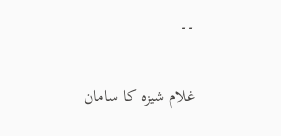۔۔

غلام شیزہ کا سامان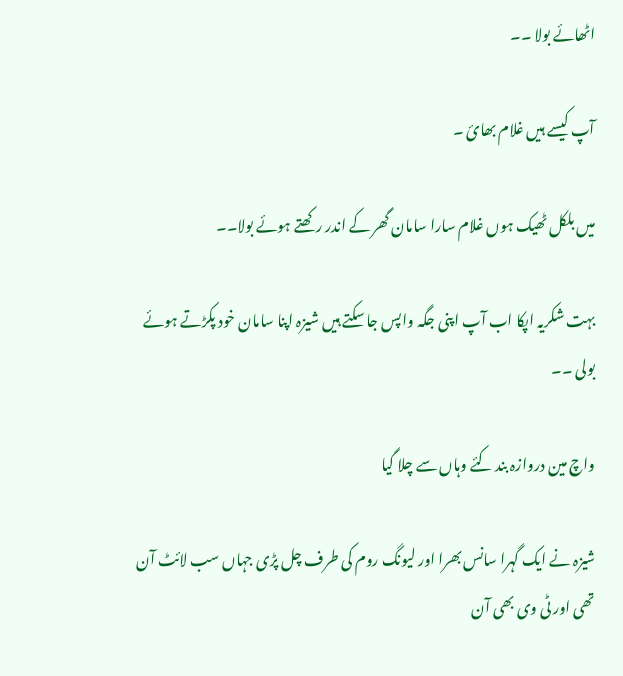اٹھائے بولا ۔۔

آپ کیسے ہیں غلام بھائ ۔

میں بلکل ٹھیک ہوں غلام سارا سامان گھر کے اندر رکھتے ہوئے بولا۔۔

بہت شکریہ اپکا اب آپ اپنی جگہ واپس جا سکتے ہیں شیزہ اپنا سامان خود پکڑتے ہوئے بولی ۔۔

واچ مین دروازہ بند کئے وہاں سے چلا گیا

شیزہ نے ایک گہرا سانس بھرا اور لیونگ روم کی طرف چل پڑی جہاں سب لائٹ آن تھی اور ٹی وی بھی آن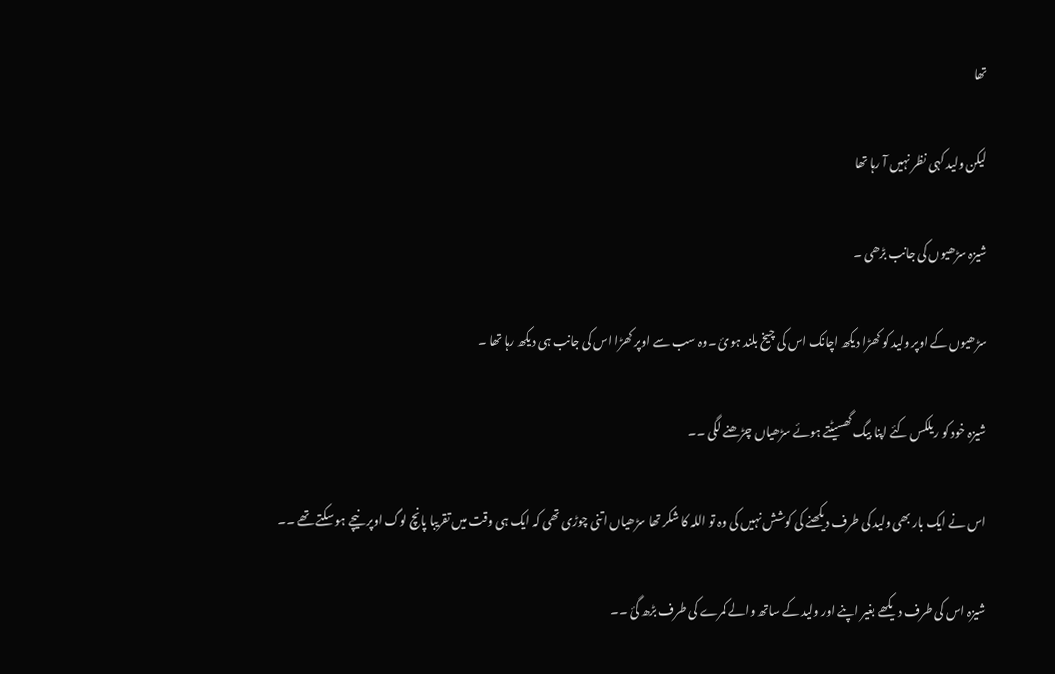تھا

لیکن ولید کہی نظر نہیں آ رہا تھا

شیزہ سڑھیوں کی جانب بڑھی ۔

سڑھیوں کے اوپر ولید کو کھڑا دیکھ اچانک اس کی چیخ بلند ہوئ ۔وہ سب سے اوپر کھڑا اس کی جانب ہی دیکھ رہا تھا ۔

شیزہ خود کو ریلکس کئے اپنا بیگ گھسیٹتے ہوئے سڑھیاں چڑھنے لگی ۔۔

اس نے ایک بار بھی ولید کی طرف دیکھنے کی کوشش نہیں کی وہ تو اللہ کا شکر تھا سڑھیاں اتنی چوڑی تھی کہ ایک ہی وقت میں تقریبا پانچ لوگ اوپر نیچے ہو سکتے تھے ۔۔

شیزہ اس کی طرف دیکھے بغیر اپنے اور ولید کے ساتھ والے کمرے کی طرف بڑھ گئ ۔۔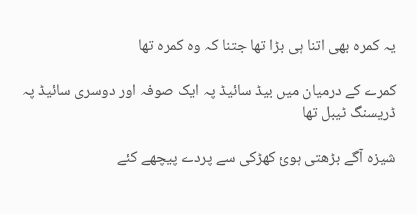یہ کمرہ بھی اتنا ہی بڑا تھا جتنا کہ وہ کمرہ تھا

کمرے کے درمیان میں بیڈ سائیڈ پہ ایک صوفہ اور دوسری سائیڈ پہ ڈریسنگ ٹیبل تھا

شیزہ آگے بڑھتی ہوئ کھڑکی سے پردے پیچھے کئے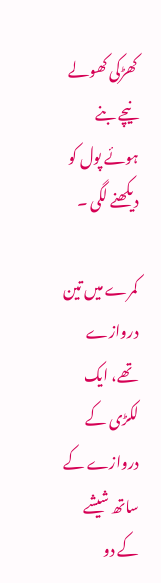کھڑکی کھولے نیچے بنے ہوئے پول کو دیکھنے لگی ۔

کمرے میں تین دروازے تھے، ایک لکڑی کے دروازے کے ساتھ شیشے کے دو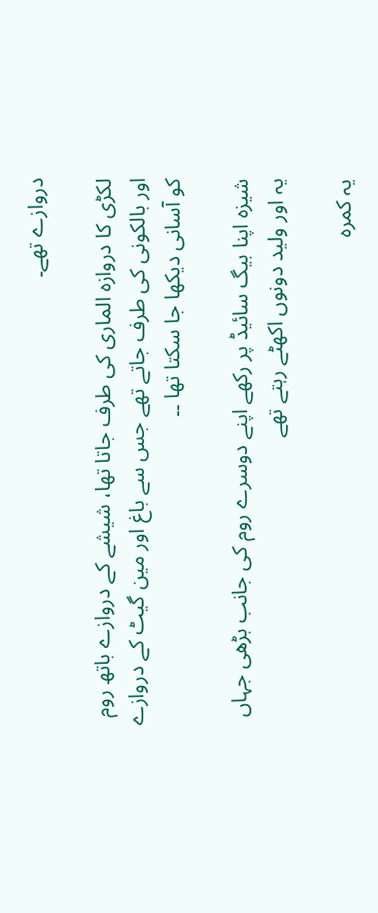دروازے تھے۔

لکڑی کا دروازہ الماری کی طرف جاتا تھا، شیشے کے دروازے باتھ روم اور بالکونی کی طرف جاتے تھے جس سے باغ اور مین گیٹ کے دروازے کو آسانی دیکھا جا سکتا تھا ۔۔

شیزہ اپنا بیگ سائیڈ پر رکھے اپنے دوسرے روم کی جانب بڑھی جہاں یہ اور ولید دونوں اکھٹے رہتے تھے

یہ کمرہ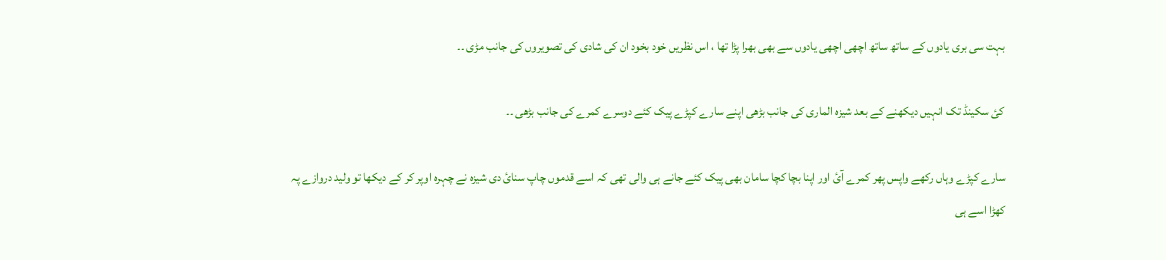بہت سی بری یادوں کے ساتھ ساتھ اچھی اچھی یادوں سے بھی بھرا پڑا تھا ، اس نظریں خود بخود ان کی شادی کی تصویروں کی جانب مڑی ۔۔

کئ سکینڈ تک انہیں دیکھنے کے بعد شیزہ الماری کی جانب بڑھی اپنے سارے کپڑے پیک کئے دوسرے کمرے کی جانب بڑھی ۔۔

سارے کپڑے وہاں رکھے واپس پھر کمرے آئ اور اپنا بچا کچا سامان بھی پیک کئے جانے ہی والی تھی کہ اسے قدموں چاپ سنائ دی شیزہ نے چہرہ اوپر کر کے دیکھا تو ولید دروازے پہ کھڑا اسے ہی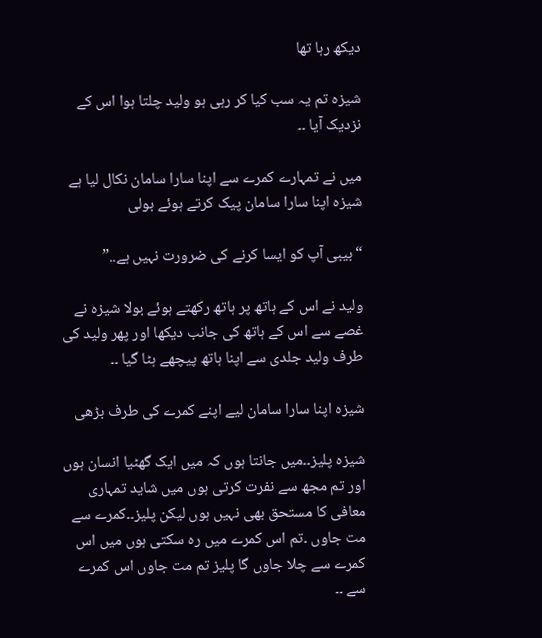دیکھ رہا تھا

شیزہ تم یہ سب کیا کر رہی ہو ولید چلتا ہوا اس کے نزدیک آیا ۔۔

میں نے تمہارے کمرے سے اپنا سارا سامان نکال لیا ہے شیزہ اپنا سارا سامان پیک کرتے ہوئے بولی

“بیبی آپ کو ایسا کرنے کی ضرورت نہیں ہے..”

ولید نے اس کے ہاتھ پر ہاتھ رکھتے ہوئے بولا شیزہ نے غصے سے اس کے ہاتھ کی جانب دیکھا اور پھر ولید کی طرف ولید جلدی سے اپنا ہاتھ پیچھے ہٹا گیا ۔۔

شیزہ اپنا سارا سامان لیے اپنے کمرے کی طرف بڑھی

شیزہ پلیز۔۔میں جانتا ہوں کہ میں ایک گھٹیا انسان ہوں اور تم مجھ سے نفرت کرتی ہوں میں شاید تمہاری معافی کا مستحق بھی نہیں ہوں لیکن پلیز۔۔کمرے سے مت جاوں ۔تم اس کمرے میں رہ سکتی ہوں میں اس کمرے سے چلا جاوں گا پلیز تم مت جاوں اس کمرے سے ۔۔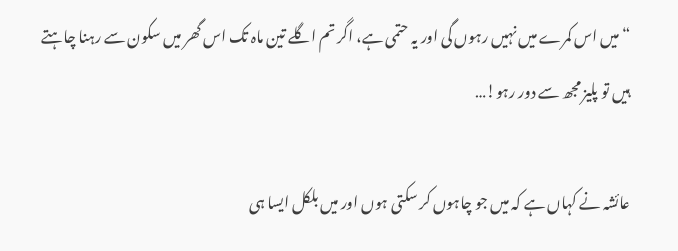“میں اس کمرے میں نہیں رہوں گی اور یہ حتمی ہے، اگر تم اگلے تین ماہ تک اس گھر میں سکون سے رہنا چاہتے ہیں تو پلیز مجھ سے دور رہو!…

عائشہ نے کہاں ہے کہ میں جو چاہوں کر سکتی ہوں اور میں بلکل ایسا ہی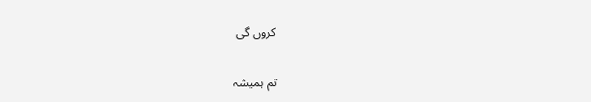کروں گی

تم ہمیشہ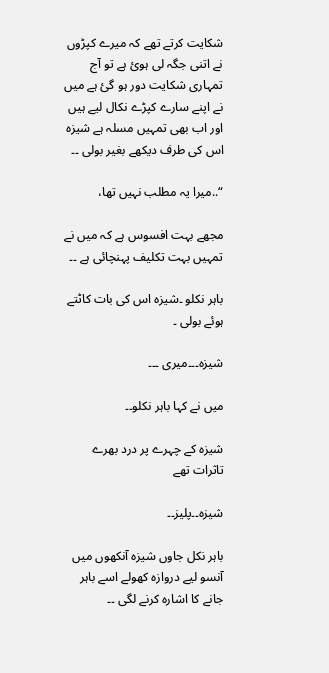شکایت کرتے تھے کہ میرے کپڑوں نے اتنی جگہ لی ہوئ ہے تو آج تمہاری شکایت دور ہو گئ ہے میں نے اپنے سارے کپڑے نکال لیے ہیں اور اب بھی تمہیں مسلہ ہے شیزہ اس کی طرف دیکھے بغیر بولی ۔۔

“..میرا یہ مطلب نہیں تھا،

مجھے بہت افسوس ہے کہ میں نے تمہیں بہت تکلیف پہنچائی ہے ۔۔

باہر نکلو ۔شیزہ اس کی بات کاٹتے ہوئے بولی ۔

شیزہ۔۔۔میری ۔۔۔

میں نے کہا باہر نکلو۔۔

شیزہ کے چہرے پر درد بھرے تاثرات تھے

شیزہ۔۔پلیز۔۔

باہر نکل جاوں شیزہ آنکھوں میں آنسو لیے دروازہ کھولے اسے باہر جانے کا اشارہ کرنے لگی ۔۔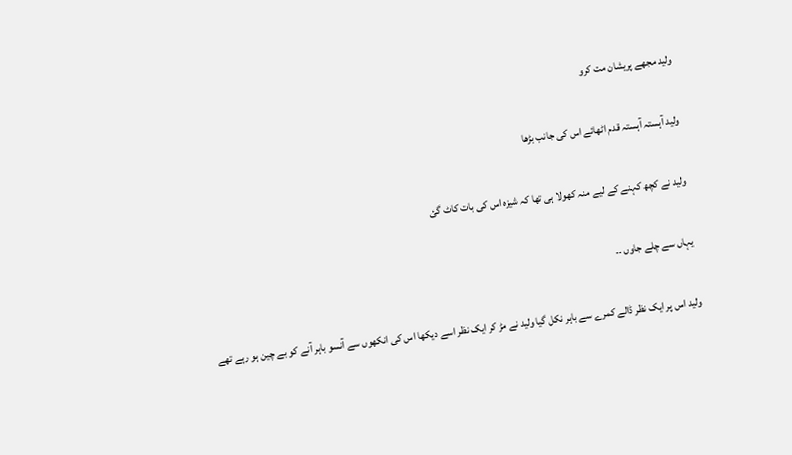ولید مجھے پریشان مت کرو

ولید آہستہ آہستہ قدم اٹھائے اس کی جانب بڑھا

ولید نے کچھ کہنے کے لیے منہ کھولا ہی تھا کہ شیزہ اس کی بات کاٹ گئ

یہاں سے چلے جاوں ۔۔

ولید اس پر ایک نظر ڈالے کمرے سے باہر نکل گیا ولید نے مڑ کر ایک نظر اسے دیکھا اس کی انکھوں سے آنسو باہر آنے کو بے چین ہو رہے تھے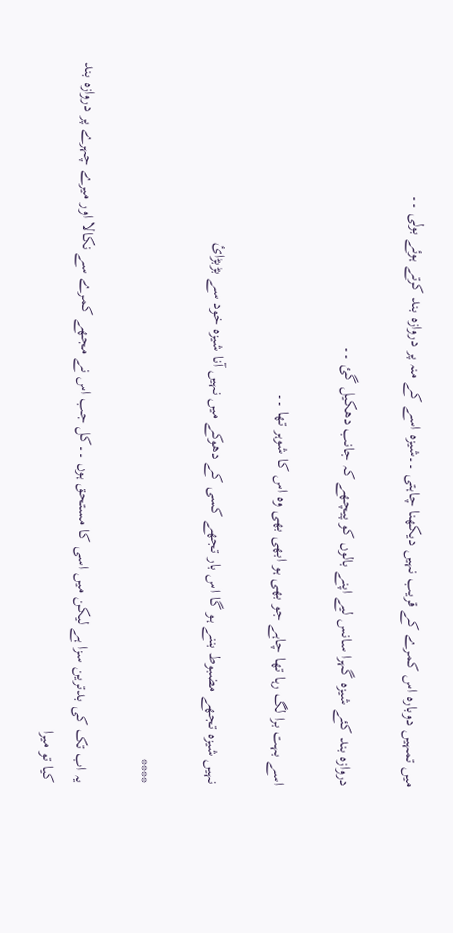میں تمہیں دوبارہ اس کمرے کے قریب نہیں دیکھنا چاہتی ۔۔شیزہ اسے کے منہ پر دروازہ بند کرتے ہوئے بولی ۔۔

دروازہ بند کئے شیزہ گہرا سانس لیے اپنے بالوں کو پیچھے کہ جانب دھکیل گئ ۔۔

اسے بہت برا لگ رہا تھا چاہے جو بھی ہو ابھی بھی وہ اس کا شوہر تھا ۔۔

نہیں شیزہ تجھے مضبوط بننے ہو گا اس بار تجھے کسی کے دھوکے میں نہیں آنا شیزہ خود سے بڑبڑائ

****

یہ اب تک کی بدترین سزا ہے لیکن میں اسی کا مستحق ہوں ۔۔کل جب اس نے مجھے کمرے سے نکالا اور میرے چہرے پر دروازہ بند کیا تو میرا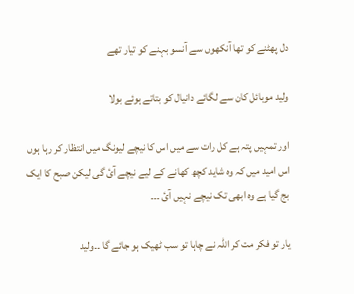دل پھٹنے کو تھا آنکھوں سے آنسو بہنے کو تیار تھے

ولید موبائل کان سے لگائے دانیال کو بتاتے ہوئے بولا

اور تمہیں پتہ ہے کل رات سے میں اس کا نیچے لیونگ میں انتظار کر رہا ہوں اس امید میں کہ وہ شاید کچھ کھانے کے لیے نیچے آئ گی لیکن صبح کا ایک بج گیا ہے وہ ابھی تک نیچے نہیں آئ ۔۔۔

یار تو فکر مت کر اللہ نے چاہا تو سب ٹھیک ہو جائے گا ۔۔ولید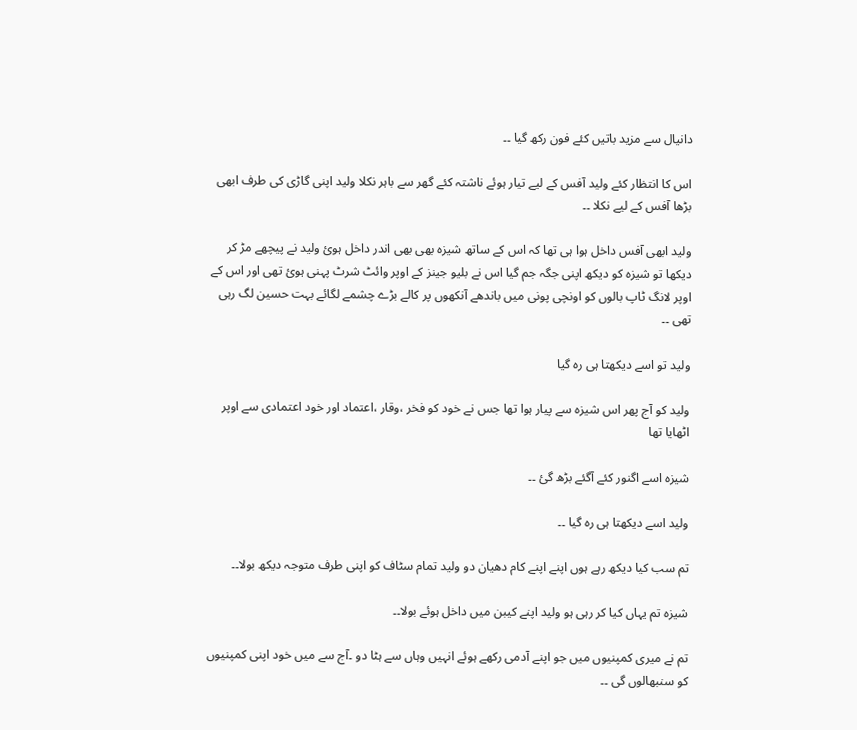دانیال سے مزید باتیں کئے فون رکھ گیا ۔۔

اس کا انتظار کئے ولید آفس کے لیے تیار ہوئے ناشتہ کئے گھر سے باہر نکلا ولید اپنی گاڑی کی طرف ابھی بڑھا آفس کے لیے نکلا ۔۔

ولید ابھی آفس داخل ہوا ہی تھا کہ اس کے ساتھ شیزہ بھی بھی اندر داخل ہوئ ولید نے پیچھے مڑ کر دیکھا تو شیزہ کو دیکھ اپنی جگہ جم گیا اس نے بلیو جینز کے اوپر وائٹ شرٹ پہنی ہوئ تھی اور اس کے اوپر لانگ ٹاپ بالوں کو اونچی پونی میں باندھے آنکھوں پر کالے بڑے چشمے لگائے بہت حسین لگ رہی تھی ۔۔

ولید تو اسے دیکھتا ہی رہ گیا

ولید کو آج پھر اس شیزہ سے پیار ہوا تھا جس نے خود کو فخر ،وقار ،اعتماد اور خود اعتمادی سے اوپر اٹھایا تھا

شیزہ اسے اگنور کئے آگئے بڑھ گئ ۔۔

ولید اسے دیکھتا ہی رہ گیا ۔۔

تم سب کیا دیکھ رہے ہوں اپنے اپنے کام دھیان دو ولید تمام سٹاف کو اپنی طرف متوجہ دیکھ بولا۔۔

شیزہ تم یہاں کیا کر رہی ہو ولید اپنے کیبن میں داخل ہوئے بولا۔۔

تم نے میری کمپنیوں میں جو اپنے آدمی رکھے ہوئے انہیں وہاں سے ہٹا دو ۔آج سے میں خود اپنی کمپنیوں کو سنبھالوں گی ۔۔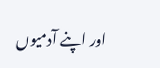اور اپنے آدمیوں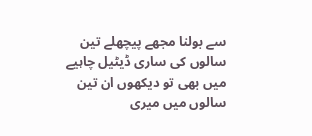سے بولنا مجھے پیچھلے تین سالوں کی ساری ڈیٹیل چاہیے میں بھی تو دیکھوں ان تین سالوں میں میری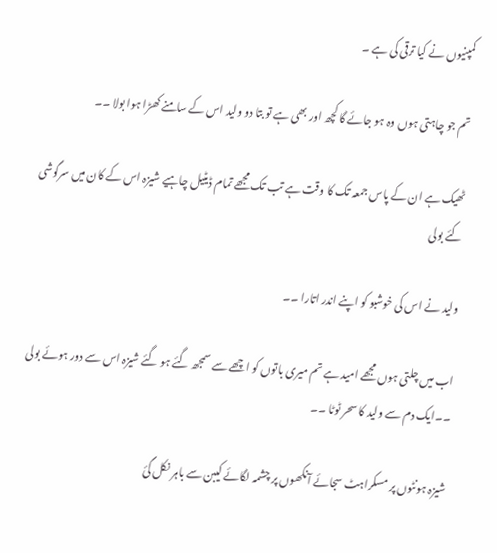کمپنیوں نے کیا ترقی کی ہے ۔

تم جو چاہتی ہوں وہ ہو جائے گا کچھ اور بھی ہے تو بتا دو ولید اس کے سامنے کھڑا ہوا بولا ۔۔

ٹھیک ہے ان کے پاس جمعہ تک کا وقت ہے تب تک مجھے تمام ڈیٹیل چاہیے شیزہ اس کے کان میں سرگوشی کئے بولی

ولید نے اس کی خوشبو کو اپنے اندر اتارا ۔۔

اب میں چلتی ہوں مجھے امید ہے تم میری باتوں کو اچھے سے سمجھ گئے ہو گئے شیزہ اس سے دور ہوئے بولی ۔۔ایک دم سے ولید کا سحر ٹوٹا ۔۔

شیزہ ہونٹوں پر مسکراہٹ سجائے آنکھوں پر چشمہ لگائے کیبن سے باہر نکل گئ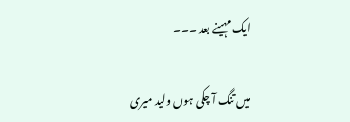ایک مہینے بعد ۔۔۔

میں تنگ آ چکی ہوں ولید میری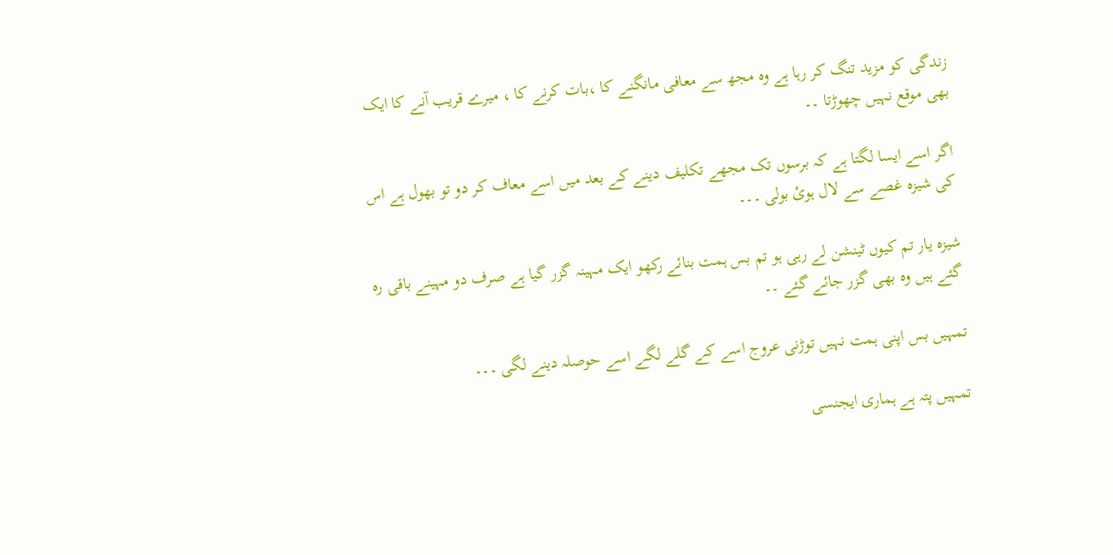زندگی کو مزید تنگ کر رہا ہے وہ مجھ سے معافی مانگنے کا ،بات کرنے کا ، میرے قریب آنے کا ایک بھی موقع نہیں چھوڑتا ۔۔

اگر اسے ایسا لگتا ہے کہ برسوں تک مجھے تکلیف دینے کے بعد میں اسے معاف کر دو تو بھول ہے اس کی شیزہ غصے سے لال ہوئ بولی ۔۔۔

شیزہ یار تم کیوں ٹینشن لے رہی ہو تم بس ہمت بنائے رکھو ایک مہینہ گزر گیا ہے صرف دو مہینے باقی رہ گئے ہیں وہ بھی گزر جائے گئے ۔۔

تمہیں بس اپنی ہمت نہیں توڑنی عروج اسے کے گلے لگے اسے حوصلہ دینے لگی ۔۔۔

تمہیں پتہ ہے ہماری ایجنسی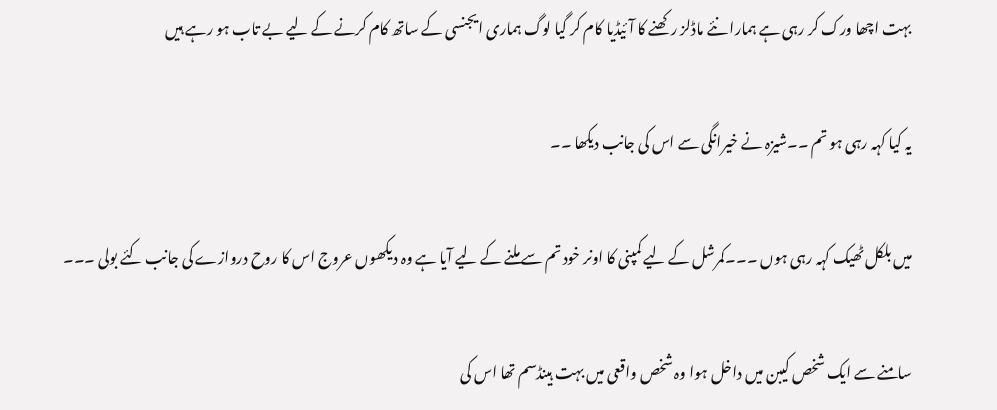بہت اچھا ورک کر رہی ہے ہمارا نئے ماڈلز رکھنے کا آئیڈیا کام کر گیا لوگ ہماری ایجنسی کے ساتھ کام کرنے کے لیے بے تاب ہو رہے ہیں

یہ کیا کہہ رہی ہو تم ۔۔شیزہ نے خیرانگی سے اس کی جانب دیکھا ۔۔

میں بلکل ٹھیک کہہ رہی ہوں ۔۔۔کمرشل کے لیے کمپنی کا اونر خود تم سے ملنے کے لیے آیا ہے وہ دیکھوں عروج اس کا روح دروازے کی جانب کئے بولی ۔۔۔

سامنے سے ایک شخص کیبن میں داخل ہوا وہ شخص واقعی میں بہت ہینڈسم تھا اس کی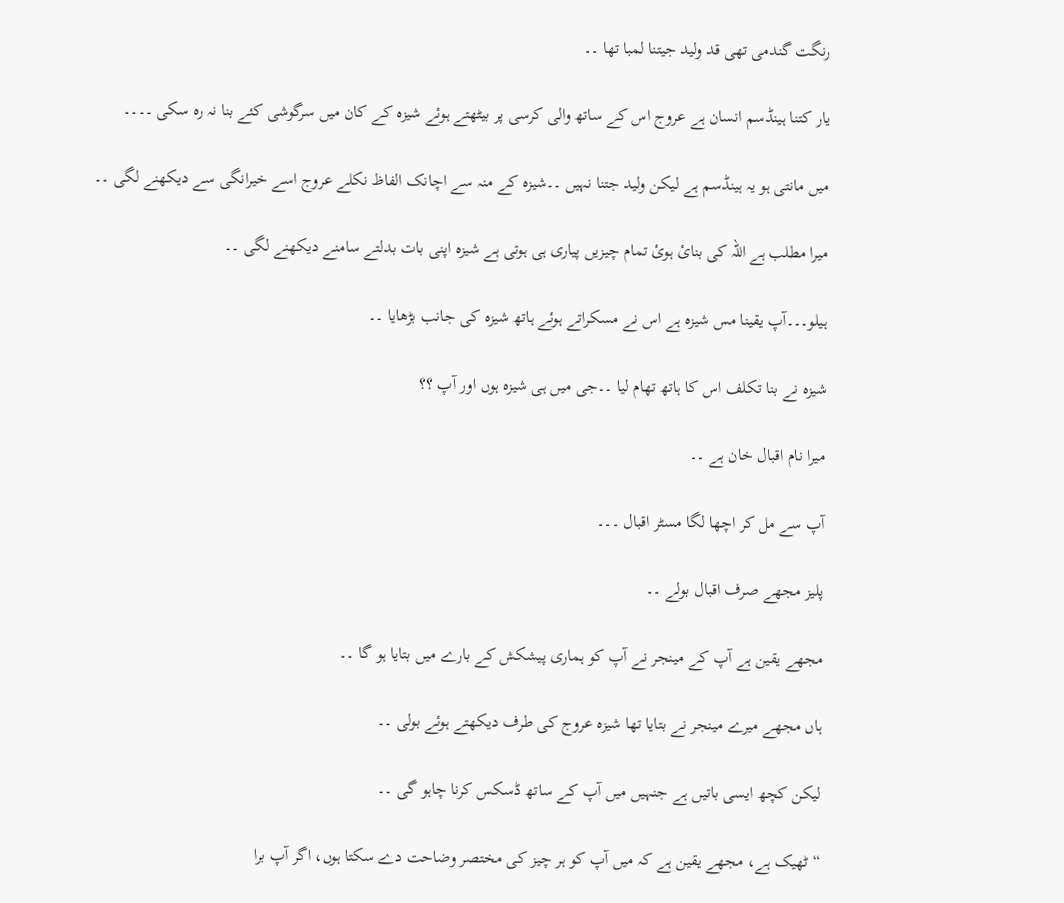رنگت گندمی تھی قد ولید جیتنا لمبا تھا ۔۔

یار کتنا ہینڈسم انسان ہے عروج اس کے ساتھ والی کرسی پر بیٹھتے ہوئے شیزہ کے کان میں سرگوشی کئے بنا نہ رہ سکی ۔۔۔۔

میں مانتی ہو یہ ہینڈسم ہے لیکن ولید جتنا نہیں ۔۔شیزہ کے منہ سے اچانک الفاظ نکلے عروج اسے خیرانگی سے دیکھنے لگی ۔۔

میرا مطلب ہے اللہ کی بنائ ہوئ تمام چیزیں پیاری ہی ہوتی ہے شیزہ اپنی بات بدلتے سامنے دیکھنے لگی ۔۔

ہیلو۔۔۔آپ یقینا مس شیزہ ہے اس نے مسکراتے ہوئے ہاتھ شیزہ کی جانب بڑھایا ۔۔

شیزہ نے بنا تکلف اس کا ہاتھ تھام لیا ۔۔جی میں ہی شیزہ ہوں اور آپ ؟؟

میرا نام اقبال خان ہے ۔۔

آپ سے مل کر اچھا لگا مسٹر اقبال ۔۔۔

پلیز مجھے صرف اقبال بولے ۔۔

مجھے یقین ہے آپ کے مینجر نے آپ کو ہماری پیشکش کے بارے میں بتایا ہو گا ۔۔

ہاں مجھے میرے مینجر نے بتایا تھا شیزہ عروج کی طرف دیکھتے ہوئے بولی ۔۔

لیکن کچھ ایسی باتیں ہے جنہیں میں آپ کے ساتھ ڈسکس کرنا چاہو گی ۔۔

“ٹھیک ہے، مجھے یقین ہے کہ میں آپ کو ہر چیز کی مختصر وضاحت دے سکتا ہوں، اگر آپ برا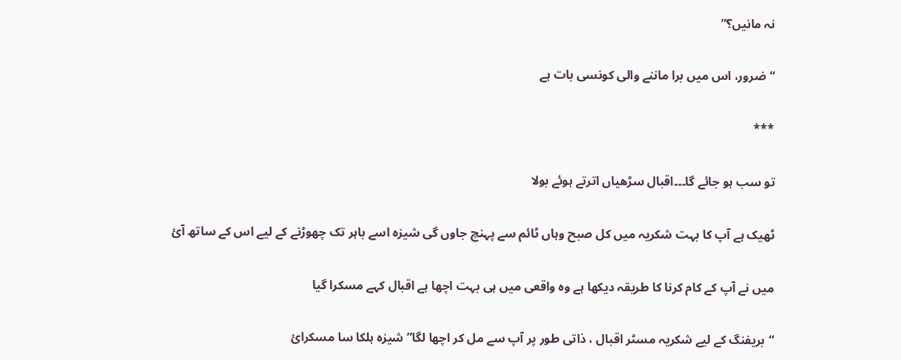نہ مانیں؟”

“ضرور، اس میں برا ماننے والی کونسی بات ہے

***

تو سب ہو جائے گا۔۔۔اقبال سڑھیاں اترتے ہوئے بولا

ٹھیک ہے آپ کا بہت شکریہ میں کل صبح وہاں ٹائم سے پہنچ جاوں گی شیزہ اسے باہر تک چھوڑنے کے لیے اس کے ساتھ آئ

میں نے آپ کے کام کرنا کا طریقہ دیکھا ہے وہ واقعی میں ہی بہت اچھا ہے اقبال کہے مسکرا گیا

“بریفنگ کے لیے شکریہ مسٹر اقبال ، ذاتی طور پر آپ سے مل کر اچھا لگا” شیزہ ہلکا سا مسکرائ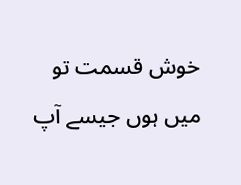خوش قسمت تو میں ہوں جیسے آپ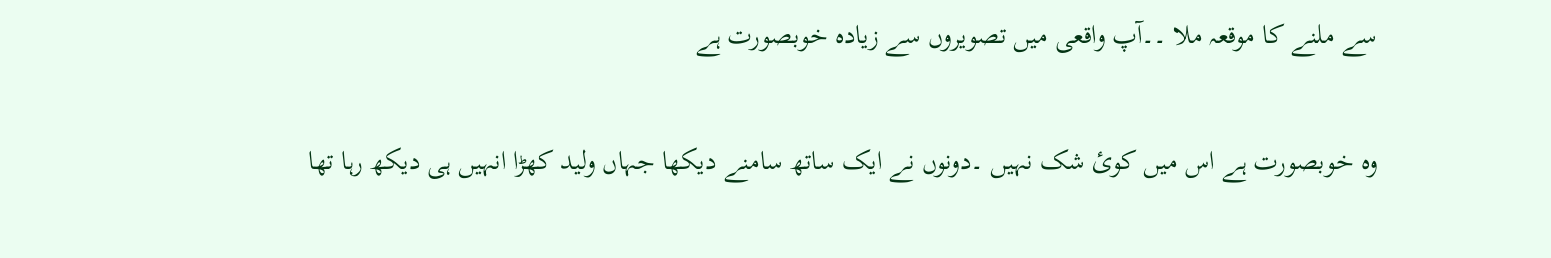سے ملنے کا موقعہ ملا ۔۔آپ واقعی میں تصویروں سے زیادہ خوبصورت ہے

وہ خوبصورت ہے اس میں کوئ شک نہیں ۔دونوں نے ایک ساتھ سامنے دیکھا جہاں ولید کھڑا انہیں ہی دیکھ رہا تھا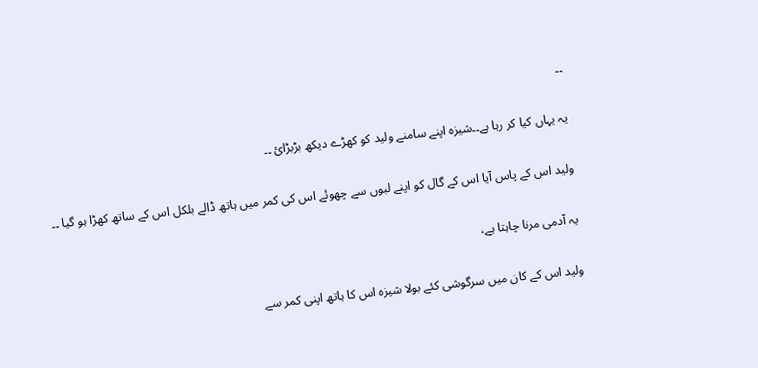۔۔

یہ یہاں کیا کر رہا ہے۔۔شیزہ اپنے سامنے ولید کو کھڑے دیکھ بڑبڑائ ۔۔

ولید اس کے پاس آیا اس کے گال کو اپنے لبوں سے چھوئے اس کی کمر میں ہاتھ ڈالے بلکل اس کے ساتھ کھڑا ہو گیا ۔۔

یہ آدمی مرنا چاہتا ہے،

ولید اس کے کان میں سرگوشی کئے بولا شیزہ اس کا ہاتھ اپنی کمر سے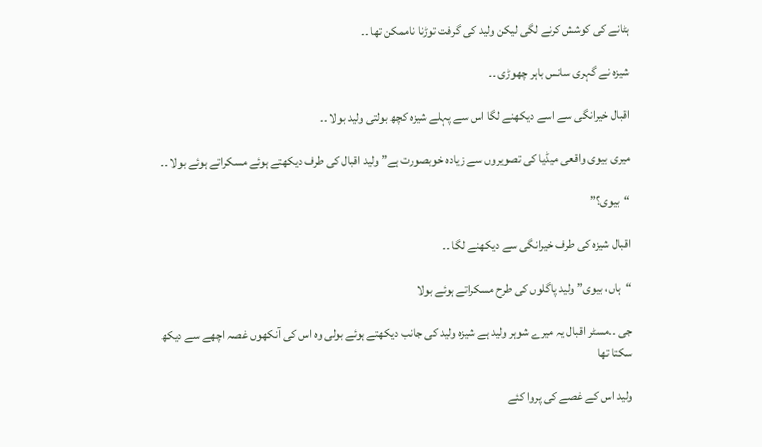ہٹانے کی کوشش کرنے لگی لیکن ولید کی گرفت توڑنا ناممکن تھا ۔۔

شیزہ نے گہری سانس باہر چھوڑی ۔۔

اقبال خیرانگی سے اسے دیکھنے لگا اس سے پہلے شیزہ کچھ بولتی ولید بولا ۔۔

میری بیوی واقعی میڈیا کی تصویروں سے زیادہ خوبصورت ہے” ولید اقبال کی طرف دیکھتے ہوئے مسکراتے ہوئے بولا ۔۔

“بیوی؟”

اقبال شیزہ کی طرف خیرانگی سے دیکھنے لگا ۔۔

“ہاں، بیوی” ولید پاگلوں کی طرح مسکراتے ہوئے بولا

جی ۔۔مسٹر اقبال یہ میرے شوہر ولید ہے شیزہ ولید کی جانب دیکھتے ہوئے بولی وہ اس کی آنکھوں غصہ اچھے سے دیکھ سکتا تھا

ولید اس کے غصے کی پروا کئے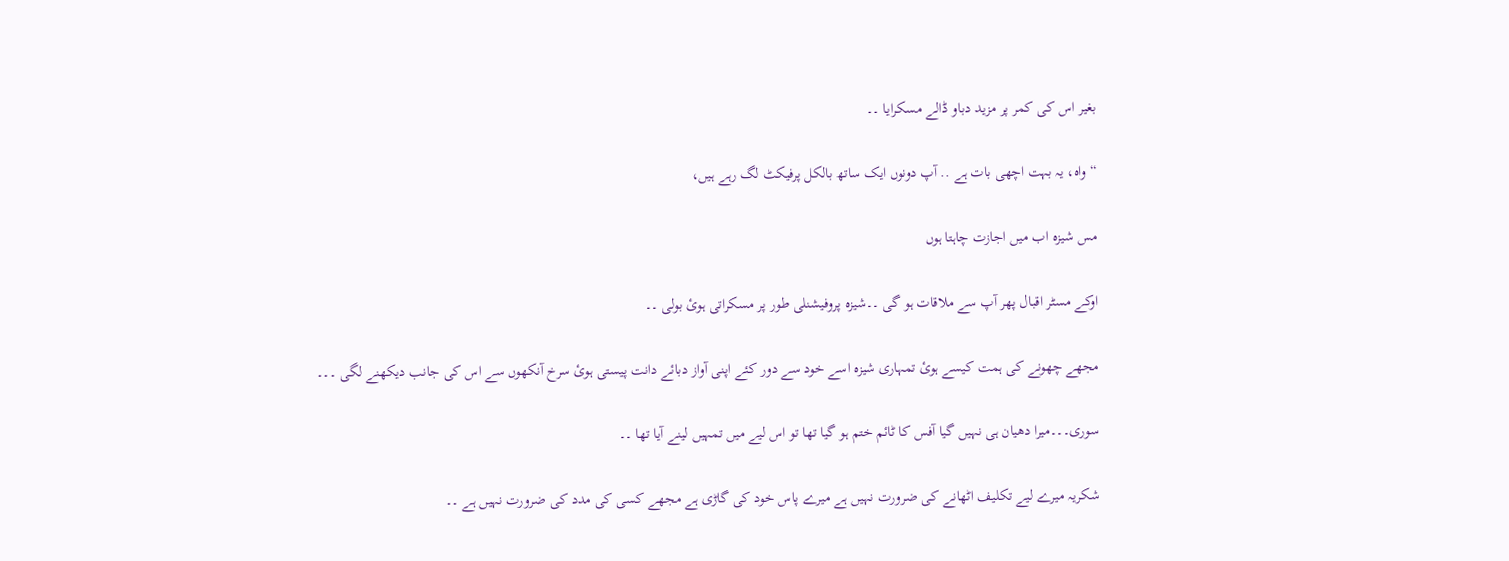بغیر اس کی کمر پر مزید دباو ڈالے مسکرایا ۔۔

“واہ، یہ بہت اچھی بات ہے .. آپ دونوں ایک ساتھ بالکل پرفیکٹ لگ رہے ہیں،

مس شیزہ اب میں اجازت چاہتا ہوں

اوکے مسٹر اقبال پھر آپ سے ملاقات ہو گی ۔۔شیزہ پروفیشنلی طور پر مسکراتی ہوئ بولی ۔۔

مجھے چھونے کی ہمت کیسے ہوئ تمہاری شیزہ اسے خود سے دور کئے اپنی آواز دبائے دانت پیستی ہوئ سرخ آنکھوں سے اس کی جانب دیکھنے لگی ۔۔۔

سوری۔۔۔میرا دھیان ہی نہیں گیا آفس کا ٹائم ختم ہو گیا تھا تو اس لیے میں تمہیں لینے آیا تھا ۔۔

شکریہ میرے لیے تکلیف اٹھانے کی ضرورت نہیں ہے میرے پاس خود کی گاڑی ہے مجھے کسی کی مدد کی ضرورت نہیں ہے ۔۔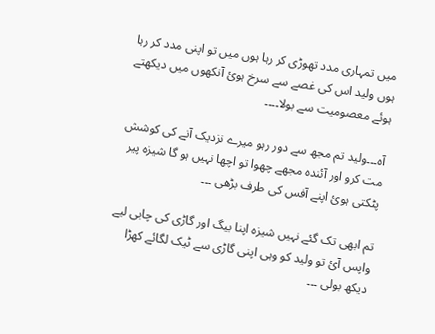میں تمہاری مدد تھوڑی کر رہا ہوں میں تو اپنی مدد کر رہا ہوں ولید اس کی غصے سے سرخ ہوئ آنکھوں میں دیکھتے ہوئے معصومیت سے بولا۔۔۔۔

آہ۔۔۔ولید تم مجھ سے دور رہو میرے نزدیک آنے کی کوشش مت کرو اور آئندہ مجھے چھوا تو اچھا نہیں ہو گا شیزہ پیر پٹکتی ہوئ اپنے آفس کی طرف بڑھی ۔۔۔

تم ابھی تک گئے نہیں شیزہ اپنا بیگ اور گاڑی کی چابی لیے واپس آئ تو ولید کو وہی اپنی گاڑی سے ٹیک لگائے کھڑا دیکھ بولی ۔۔۔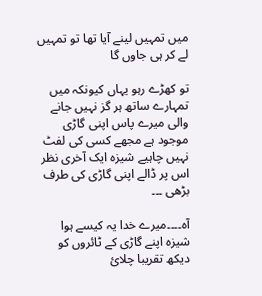میں تمہیں لینے آیا تھا تو تمہیں لے کر ہی جاوں گا

تو کھڑے رہو یہاں کیونکہ میں تمہارے ساتھ ہر گز نہیں جانے والی میرے پاس اپنی گاڑی موجود ہے مجھے کسی کی لفٹ نہیں چاہیے شیزہ ایک آخری نظر اس پر ڈالے اپنی گاڑی کی طرف بڑھی ۔۔۔

آہ۔۔۔۔میرے خدا یہ کیسے ہوا شیزہ اپنے گاڑی کے ٹائروں کو دیکھ تقریبا چلائ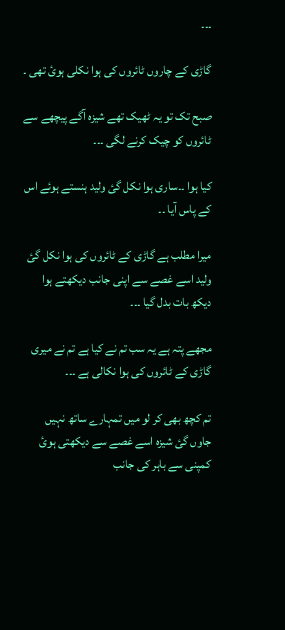۔۔۔

گاڑی کے چاروں ٹائروں کی ہوا نکلی ہوئ تھی ۔

صبح تک تو یہ ٹھیک تھے شیزہ آگے پیچھے سے ٹائروں کو چیک کرنے لگی ۔۔۔

کیا ہوا ۔۔ساری ہوا نکل گئ ولید ہنستے ہوئے اس کے پاس آیا ۔۔

میرا مطلب ہے گاڑی کے ٹائروں کی ہوا نکل گئ ولید اسے غصے سے اپنی جانب دیکھتے ہوا دیکھ بات بدل گیا ۔۔۔

مجھے پتہ ہے یہ سب تم نے کیا ہے تم نے میری گاڑی کے ٹائروں کی ہوا نکالی ہے ۔۔۔

تم کچھ بھی کر لو میں تمہارے ساتھ نہیں جاوں گئ شیزہ اسے غصے سے دیکھتی ہوئ کمپنی سے باہر کی جانب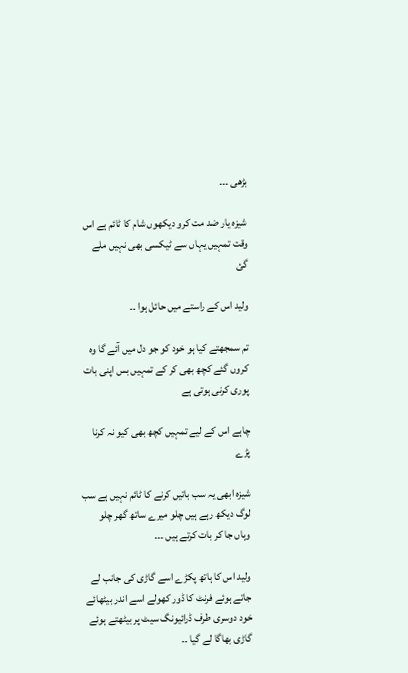بڑھی ۔۔۔

شیزہ یار ضد مت کرو دیکھوں شام کا ٹائم ہے اس وقت تمہیں یہاں سے ٹیکسی بھی نہیں ملے گئ

ولید اس کے راستے میں حائل ہوا ۔۔

تم سمجھتے کیا ہو خود کو جو دل میں آئے گا وہ کروں گئے کچھ بھی کر کے تمہیں بس اپنی بات پوری کرنی ہوتی ہے

چاہے اس کے لیے تمہیں کچھ بھی کیو نہ کرنا پڑے

شیزہ ابھی یہ سب باتیں کرنے کا ٹائم نہیں ہے سب لوگ دیکھ رہے ہیں چلو میرے ساتھ گھر چلو وہاں جا کر بات کرتے ہیں ۔۔۔

ولید اس کا ہاتھ پکڑے اسے گاڑی کی جانب لے جاتے ہوئے فرنٹ کا ڈور کھولے اسے اندر بیٹھائے خود دوسری طرف ڈرائیونگ سیٹ پر بیٹھتے ہوئے گاڑی بھاگا لے گیا ۔۔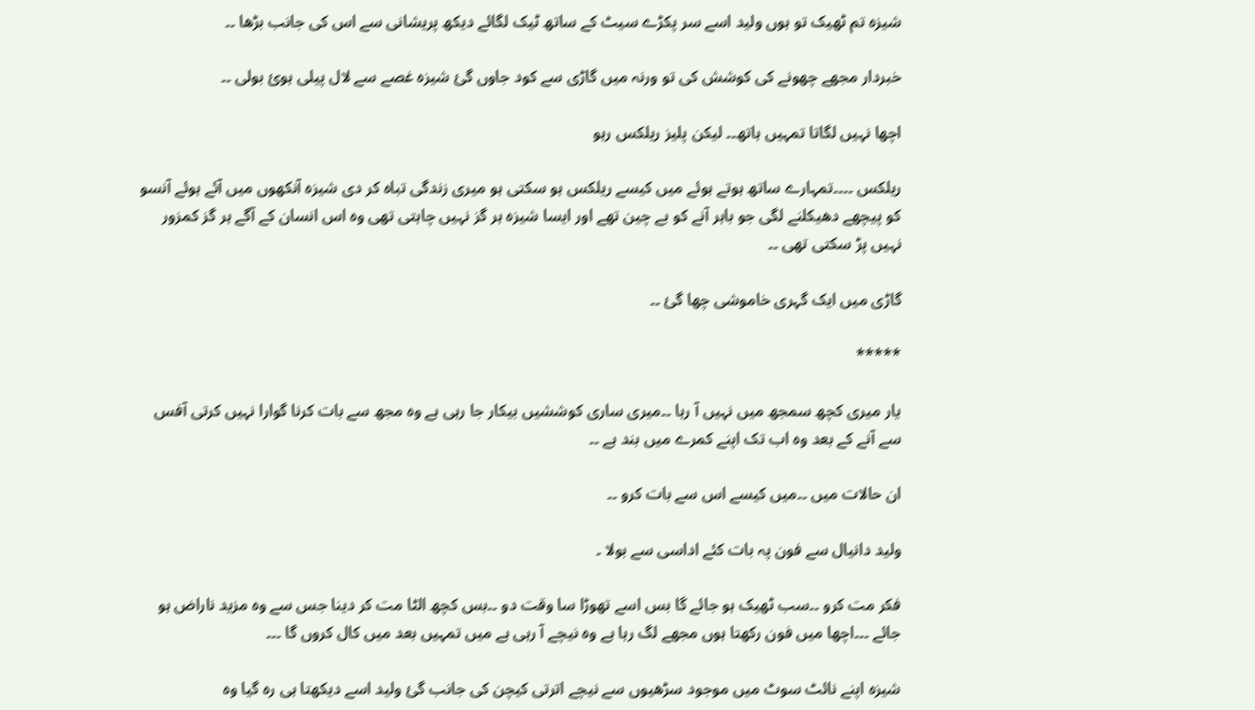شیزہ تم ٹھیک تو ہوں ولید اسے سر پکڑے سیٹ کے ساتھ ٹیک لگائے دیکھ پریشانی سے اس کی جانب بڑھا ۔۔

خبردار مجھے چھونے کی کوشش کی تو ورنہ میں گاڑی سے کود جاوں گئ شیزہ غصے سے لال پیلی ہوئ بولی ۔۔

اچھا نہیں لگاتا تمہیں ہاتھ۔۔ لیکن پلیز ریلکس رہو

ریلکس ۔۔۔۔تمہارے ساتھ ہوتے ہوئے میں کیسے ریلکس ہو سکتی ہو میری زندگی تباہ کر دی شیزہ آنکھوں میں آئے ہوئے آنسو کو پیچھے دھیکلنے لگی جو باہر آنے کو بے چین تھے اور ایسا شیزہ ہر گز نہیں چاہتی تھی وہ اس انسان کے آگے ہر گز کمزور نہیں پڑ سکتی تھی ۔۔

گاڑی میں ایک گہری خاموشی چھا گئ ۔۔

*****

یار میری کچھ سمجھ میں نہیں آ رہا ۔۔میری ساری کوششیں بیکار جا رہی ہے وہ مجھ سے بات کرنا گوارا نہیں کرتی آفس سے آنے کے بعد وہ اب تک اپنے کمرے میں بند ہے ۔۔

ان حالات میں ۔۔میں کیسے اس سے بات کرو ۔۔

ولید دانیال سے فون پہ بات کئے اداسی سے بولا ۔

فکر مت کرو ۔۔سب ٹھیک ہو جائے گا بس اسے تھوڑا سا وقت دو ۔۔بس کچھ الٹا مت کر دینا جس سے وہ مزید ناراض ہو جائے ۔۔۔اچھا میں فون رکھتا ہوں مجھے لگ رہا ہے وہ نیچے آ رہی ہے میں تمہیں بعد میں کال کروں گا ۔۔۔

شیزہ اپنے نائٹ سوٹ میں موجود سڑھیوں سے نیچے اترتی کیچن کی جانب گئ ولید اسے دیکھتا ہی رہ گیا وہ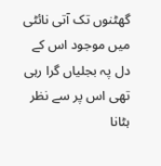گھٹنوں تک آتی نائٹی میں موجود اس کے دل پہ بجلیاں گرا رہی تھی اس پر سے نظر ہٹانا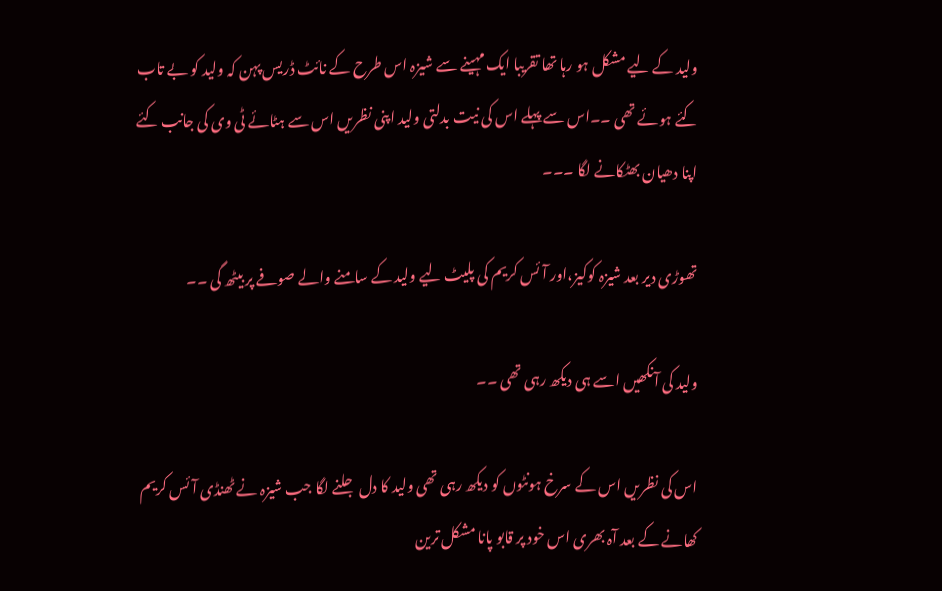ولید کے لیے مشکل ہو رہا تھا تقریبا ایک مہینے سے شیزہ اس طرح کے نائٹ ڈریس پہن کہ ولید کو بے تاب کئے ہوئے تھی ۔۔اس سے پہلے اس کی نیت بدلتی ولید اپنی نظریں اس سے ہٹائے ٹی وی کی جانب کئے اپنا دھیان بھٹکانے لگا ۔۔۔

تھوڑی دیر بعد شیزہ کوکیز،اور آئس کریم کی پلیٹ لیے ولید کے سامنے والے صوفے پر بیٹھ گی ۔۔

ولید کی آنکھیں اسے ہی دیکھ رہی تھی ۔۔

اس کی نظریں اس کے سرخ ہونٹوں کو دیکھ رہی تھی ولید کا دل جلنے لگا جب شیزہ نے ٹھنڈی آئس کریم کھانے کے بعد آہ بھری اس خود پر قابو پانا مشکل ترین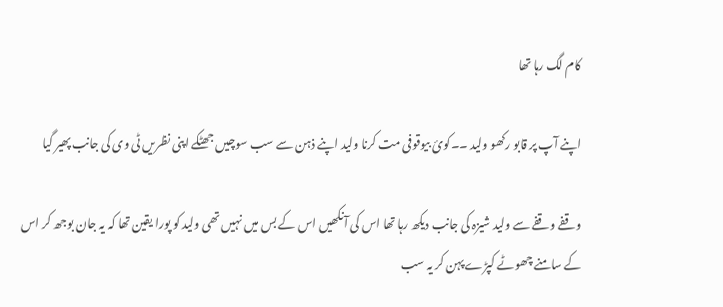کام لگ رہا تھا

اپنے آپ پر قابو رکھو ولید ۔۔کوئ بیوقوفی مت کرنا ولید اپنے ذہن سے سب سوچیں جھٹکے اپنی نظریں ٹی وی کی جانب پھیر گیا

وقفے وقفے سے ولید شیزہ کی جانب دیکھ رہا تھا اس کی آنکھیں اس کے بس میں نہیں تھی ولید کو پورا یقین تھا کہ یہ جان بوجھ کر اس کے سامنے چھوٹے کپڑے پہن کر یہ سب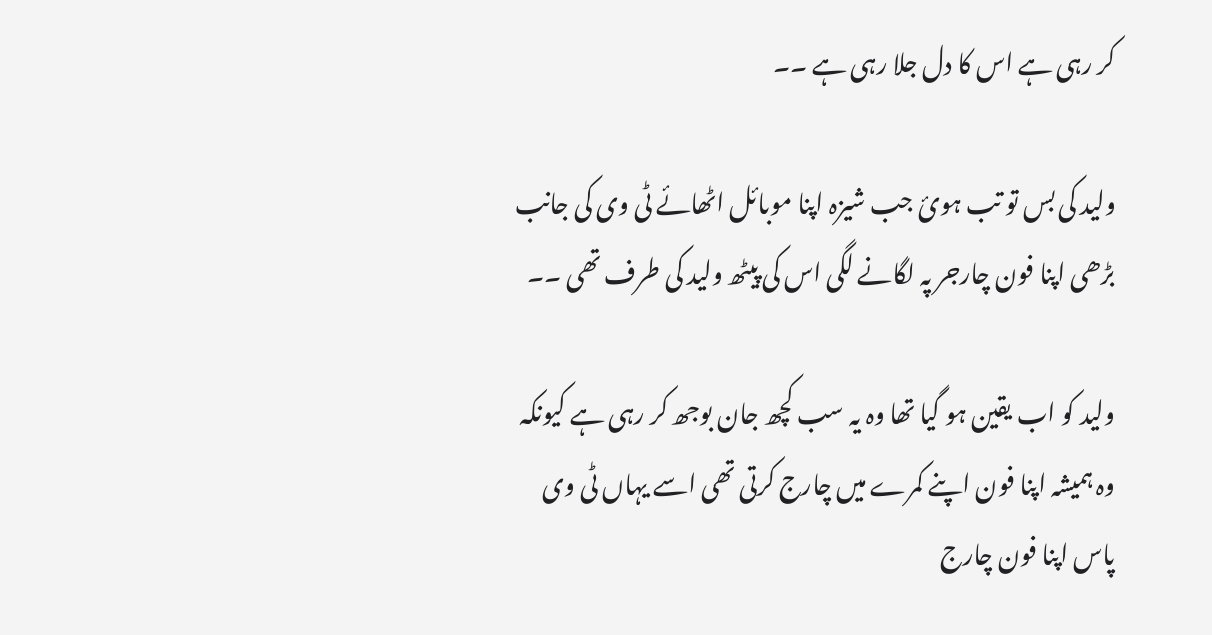کر رہی ہے اس کا دل جلا رہی ہے ۔۔

ولید کی بس تو تب ہوئ جب شیزہ اپنا موبائل اٹھائے ٹی وی کی جانب بڑھی اپنا فون چارجر پہ لگانے لگی اس کی پیٹھ ولید کی طرف تھی ۔۔

ولید کو اب یقین ہو گیا تھا وہ یہ سب کچھ جان بوجھ کر رہی ہے کیونکہ وہ ہمیشہ اپنا فون اپنے کمرے میں چارج کرتی تھی اسے یہاں ٹی وی پاس اپنا فون چارج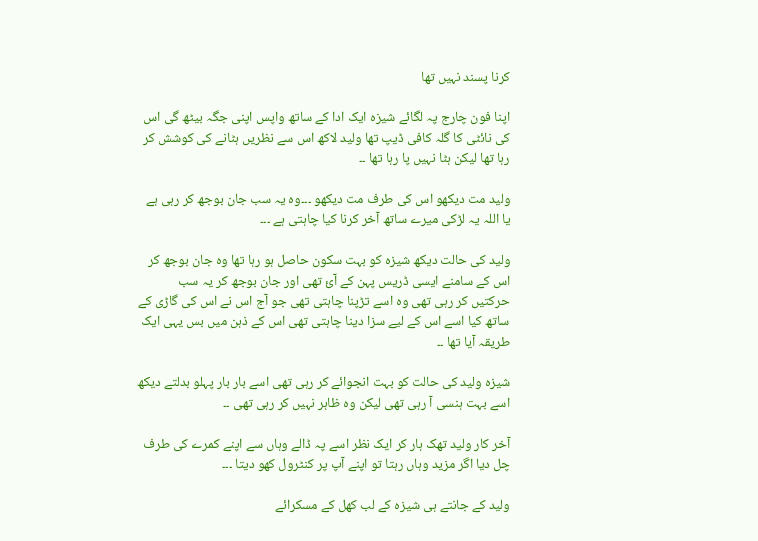کرنا پسند نہیں تھا

اپنا فون چارج پہ لگائے شیزہ ایک ادا کے ساتھ واپس اپنی جگہ بیٹھ گی اس کی نائٹی کا گلہ کافی ڈیپ تھا ولید لاکھ اس سے نظریں ہٹانے کی کوشش کر رہا تھا لیکن ہٹا نہیں پا رہا تھا ۔۔

ولید مت دیکھو اس کی طرف مت دیکھو ۔۔۔وہ یہ سب جان بوجھ کر رہی ہے یا اللہ یہ لڑکی میرے ساتھ آخر کرنا کیا چاہتی ہے ۔۔۔

ولید کی حالت دیکھ شیزہ کو بہت سکون حاصل ہو رہا تھا وہ جان بوجھ کر اس کے سامنے ایسی ڈریس پہن کے آئ تھی اور جان بوجھ کر یہ سب حرکتیں کر رہی تھی وہ اسے تڑپنا چاہتی تھی جو آج اس نے اس کی گاڑی کے ساتھ کیا اسے اس کے لیے سزا دینا چاہتی تھی اس کے ذہن میں بس یہی ایک طریقہ آیا تھا ۔۔

شیزہ ولید کی حالت کو بہت انجوائے کر رہی تھی اسے بار بار پہلو بدلتے دیکھ اسے بہت ہنسی آ رہی تھی لیکن وہ ظاہر نہیں کر رہی تھی ۔۔

آخر کار ولید تھک ہار کر ایک نظر اسے پہ ڈالے وہاں سے اپنے کمرے کی طرف چل دیا اگر مزید وہاں رہتا تو اپنے آپ پر کنٹرول کھو دیتا ۔۔۔

ولید کے جانتے ہی شیزہ کے لب کھل کے مسکرائے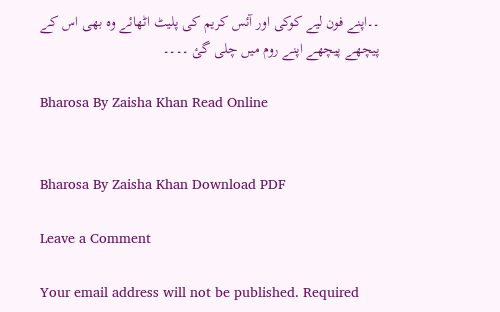۔۔اپنے فون لیے کوکی اور آئس کریم کی پلیٹ اٹھائے وہ بھی اس کے پیچھے پیچھے اپنے روم میں چلی گئ ۔۔۔۔

Bharosa By Zaisha Khan Read Online


Bharosa By Zaisha Khan Download PDF

Leave a Comment

Your email address will not be published. Required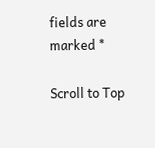fields are marked *

Scroll to Top